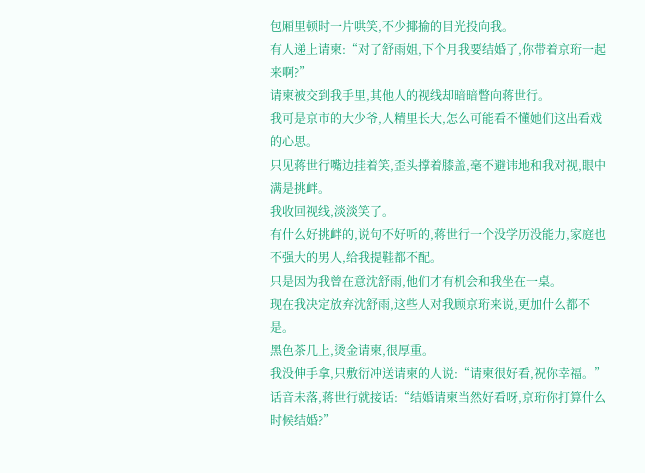包厢里顿时一片哄笑,不少揶揄的目光投向我。
有人递上请柬:“对了舒雨姐,下个月我要结婚了,你带着京珩一起来啊?”
请柬被交到我手里,其他人的视线却暗暗瞥向蒋世行。
我可是京市的大少爷,人精里长大,怎么可能看不懂她们这出看戏的心思。
只见蒋世行嘴边挂着笑,歪头撑着膝盖,毫不避讳地和我对视,眼中满是挑衅。
我收回视线,淡淡笑了。
有什么好挑衅的,说句不好听的,蒋世行一个没学历没能力,家庭也不强大的男人,给我提鞋都不配。
只是因为我曾在意沈舒雨,他们才有机会和我坐在一桌。
现在我决定放弃沈舒雨,这些人对我顾京珩来说,更加什么都不是。
黑色茶几上,烫金请柬,很厚重。
我没伸手拿,只敷衍冲送请柬的人说:“请柬很好看,祝你幸福。”
话音未落,蒋世行就接话:“结婚请柬当然好看呀,京珩你打算什么时候结婚?”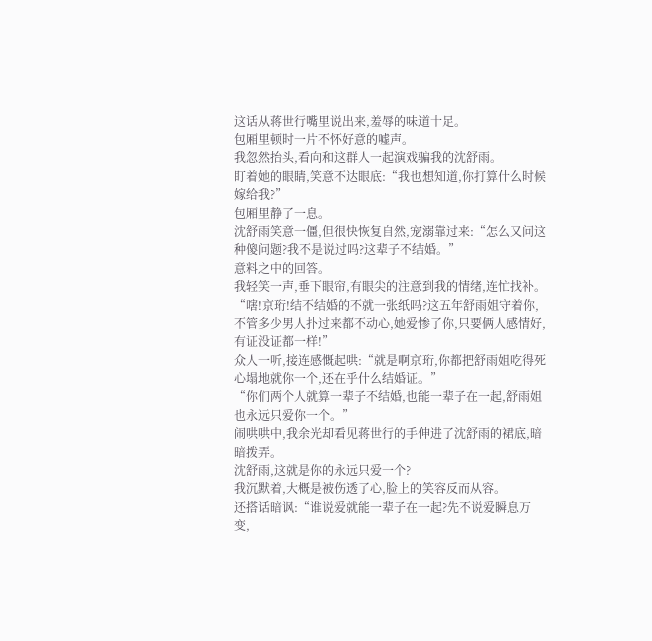这话从蒋世行嘴里说出来,羞辱的味道十足。
包厢里顿时一片不怀好意的嘘声。
我忽然抬头,看向和这群人一起演戏骗我的沈舒雨。
盯着她的眼睛,笑意不达眼底:“我也想知道,你打算什么时候嫁给我?”
包厢里静了一息。
沈舒雨笑意一僵,但很快恢复自然,宠溺靠过来:“怎么又问这种傻问题?我不是说过吗?这辈子不结婚。”
意料之中的回答。
我轻笑一声,垂下眼帘,有眼尖的注意到我的情绪,连忙找补。
“嗐!京珩!结不结婚的不就一张纸吗?这五年舒雨姐守着你,不管多少男人扑过来都不动心,她爱惨了你,只要俩人感情好,有证没证都一样!”
众人一听,接连感慨起哄:“就是啊京珩,你都把舒雨姐吃得死心塌地就你一个,还在乎什么结婚证。”
“你们两个人就算一辈子不结婚,也能一辈子在一起,舒雨姐也永远只爱你一个。”
闹哄哄中,我余光却看见蒋世行的手伸进了沈舒雨的裙底,暗暗拨弄。
沈舒雨,这就是你的永远只爱一个?
我沉默着,大概是被伤透了心,脸上的笑容反而从容。
还搭话暗讽:“谁说爱就能一辈子在一起?先不说爱瞬息万变,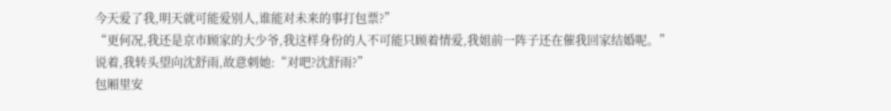今天爱了我,明天就可能爱别人,谁能对未来的事打包票?”
“更何况,我还是京市顾家的大少爷,我这样身份的人不可能只顾着情爱,我姐前一阵子还在催我回家结婚呢。”
说着,我转头望向沈舒雨,故意刺她:“对吧?沈舒雨?”
包厢里安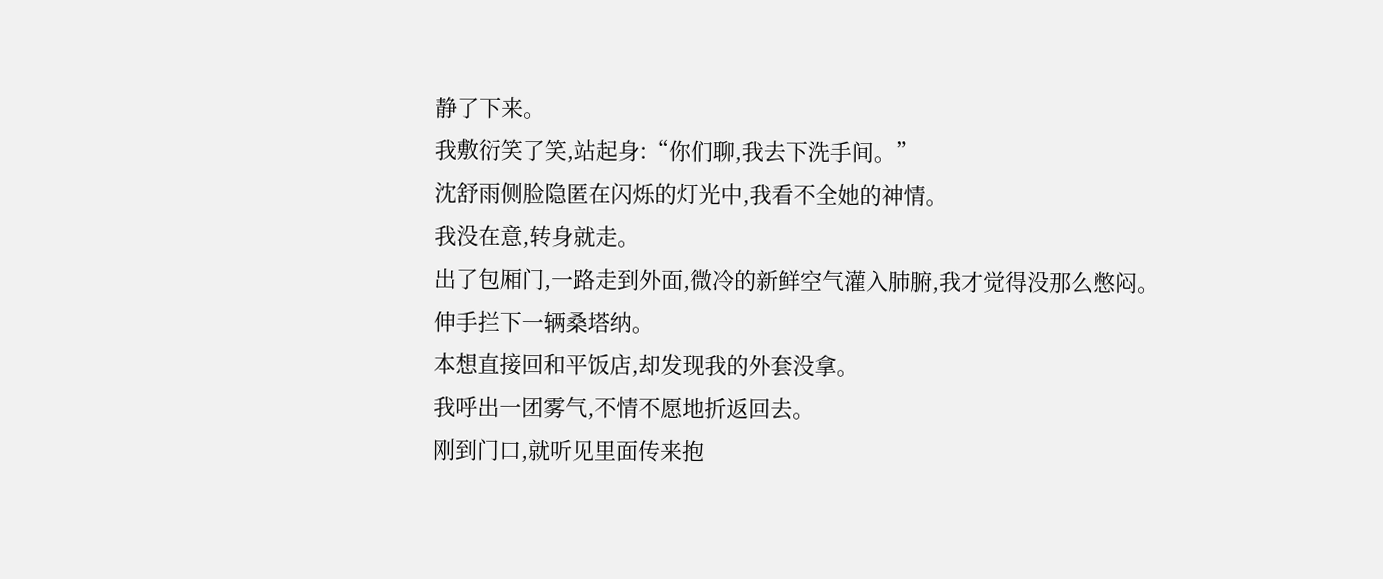静了下来。
我敷衍笑了笑,站起身:“你们聊,我去下洗手间。”
沈舒雨侧脸隐匿在闪烁的灯光中,我看不全她的神情。
我没在意,转身就走。
出了包厢门,一路走到外面,微冷的新鲜空气灌入肺腑,我才觉得没那么憋闷。
伸手拦下一辆桑塔纳。
本想直接回和平饭店,却发现我的外套没拿。
我呼出一团雾气,不情不愿地折返回去。
刚到门口,就听见里面传来抱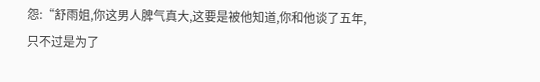怨:“舒雨姐,你这男人脾气真大,这要是被他知道,你和他谈了五年,只不过是为了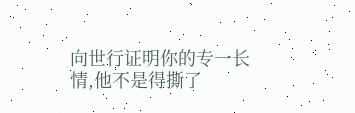向世行证明你的专一长情,他不是得撕了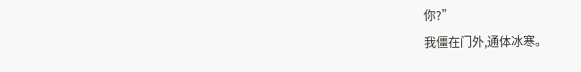你?”
我僵在门外,通体冰寒。